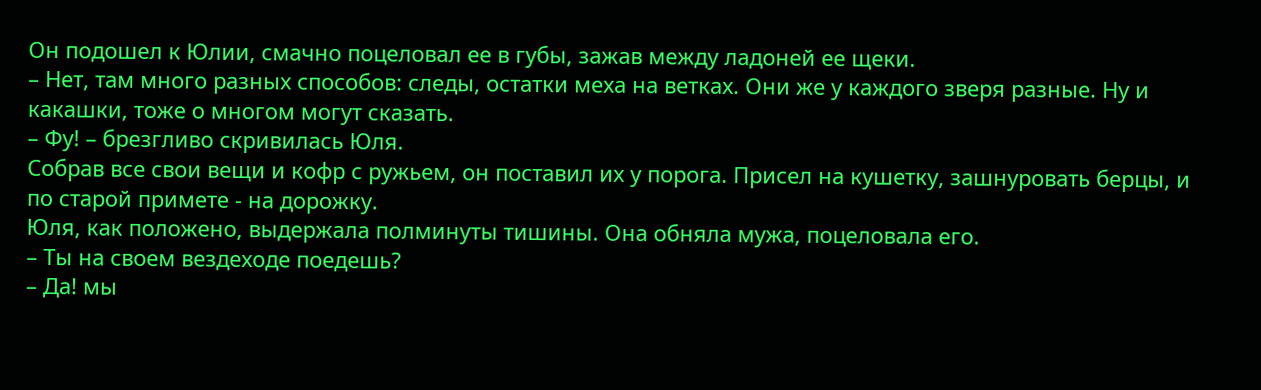Он подошел к Юлии, смачно поцеловал ее в губы, зажав между ладоней ее щеки.
– Нет, там много разных способов: следы, остатки меха на ветках. Они же у каждого зверя разные. Ну и какашки, тоже о многом могут сказать.
– Фу! – брезгливо скривилась Юля.
Собрав все свои вещи и кофр с ружьем, он поставил их у порога. Присел на кушетку, зашнуровать берцы, и по старой примете - на дорожку.
Юля, как положено, выдержала полминуты тишины. Она обняла мужа, поцеловала его.
– Ты на своем вездеходе поедешь?
– Да! мы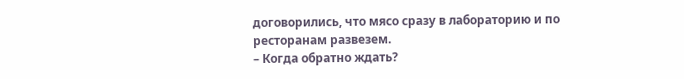договорились, что мясо сразу в лабораторию и по ресторанам развезем.
– Когда обратно ждать?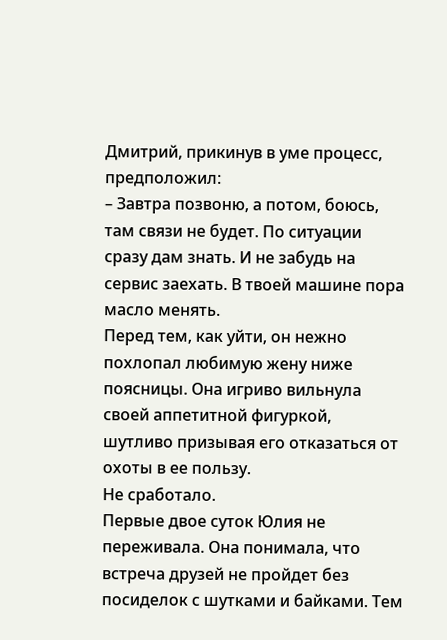Дмитрий, прикинув в уме процесс, предположил:
– Завтра позвоню, а потом, боюсь, там связи не будет. По ситуации сразу дам знать. И не забудь на сервис заехать. В твоей машине пора масло менять.
Перед тем, как уйти, он нежно похлопал любимую жену ниже поясницы. Она игриво вильнула своей аппетитной фигуркой, шутливо призывая его отказаться от охоты в ее пользу.
Не сработало.
Первые двое суток Юлия не переживала. Она понимала, что встреча друзей не пройдет без посиделок с шутками и байками. Тем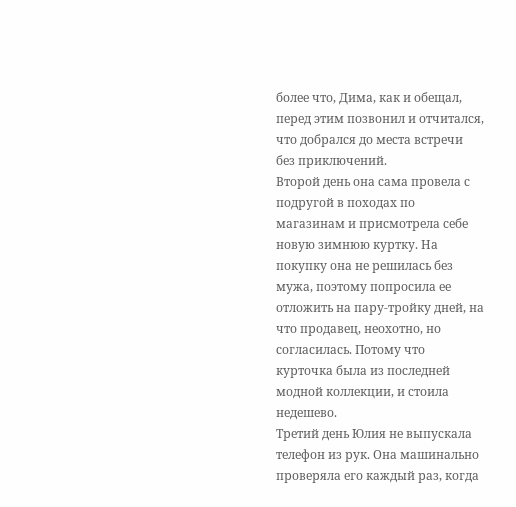более что, Дима, как и обещал, перед этим позвонил и отчитался, что добрался до места встречи без приключений.
Второй день она сама провела с подругой в походах по магазинам и присмотрела себе новую зимнюю куртку. На покупку она не решилась без мужа, поэтому попросила ее отложить на пару-тройку дней, на что продавец, неохотно, но согласилась. Потому что курточка была из последней модной коллекции, и стоила недешево.
Третий день Юлия не выпускала телефон из рук. Она машинально проверяла его каждый раз, когда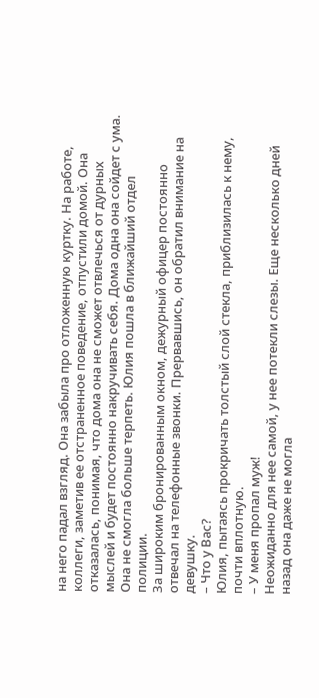на него падал взгляд. Она забыла про отложенную куртку. На работе, коллеги, заметив ее отстраненное поведение, отпустили домой. Она отказалась, понимая, что дома она не сможет отвлечься от дурных мыслей и будет постоянно накручивать себя. Дома одна она сойдет с ума.
Она не смогла больше терпеть. Юлия пошла в ближайший отдел полиции.
За широким бронированным окном, дежурный офицер постоянно отвечал на телефонные звонки. Прервавшись, он обратил внимание на девушку.
– Что у Вас?
Юлия, пытаясь прокричать толстый слой стекла, приблизилась к нему, почти вплотную.
– У меня пропал муж!
Неожиданно для нее самой, у нее потекли слезы. Еще несколько дней назад она даже не могла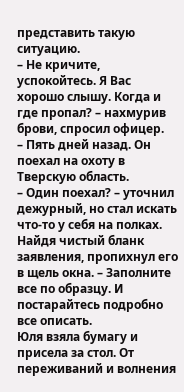представить такую ситуацию.
– Не кричите, успокойтесь. Я Вас хорошо слышу. Когда и где пропал? – нахмурив брови, спросил офицер.
– Пять дней назад. Он поехал на охоту в Тверскую область.
– Один поехал? – уточнил дежурный, но стал искать что-то у себя на полках. Найдя чистый бланк заявления, пропихнул его в щель окна. – Заполните все по образцу. И постарайтесь подробно все описать.
Юля взяла бумагу и присела за стол. От переживаний и волнения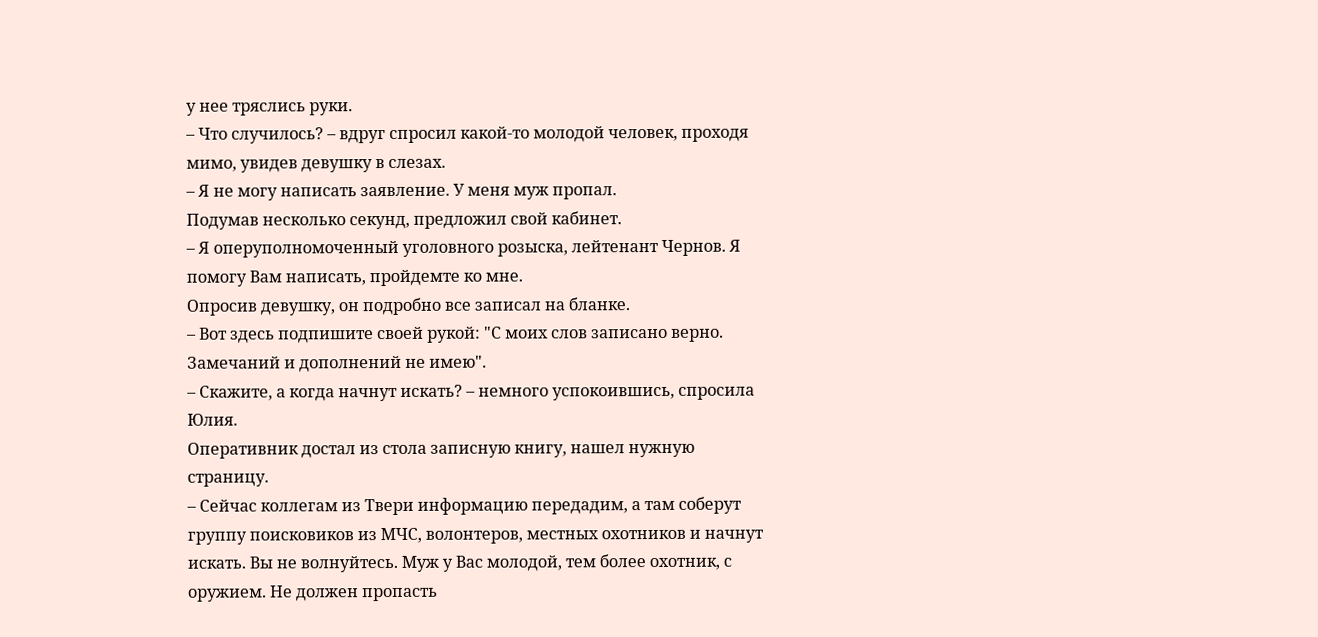у нее тряслись руки.
– Что случилось? – вдруг спросил какой-то молодой человек, проходя мимо, увидев девушку в слезах.
– Я не могу написать заявление. У меня муж пропал.
Подумав несколько секунд, предложил свой кабинет.
– Я оперуполномоченный уголовного розыска, лейтенант Чернов. Я помогу Вам написать, пройдемте ко мне.
Опросив девушку, он подробно все записал на бланке.
– Вот здесь подпишите своей рукой: "С моих слов записано верно. Замечаний и дополнений не имею".
– Скажите, а когда начнут искать? – немного успокоившись, спросила Юлия.
Оперативник достал из стола записную книгу, нашел нужную страницу.
– Сейчас коллегам из Твери информацию передадим, а там соберут группу поисковиков из МЧС, волонтеров, местных охотников и начнут искать. Вы не волнуйтесь. Муж у Вас молодой, тем более охотник, с оружием. Не должен пропасть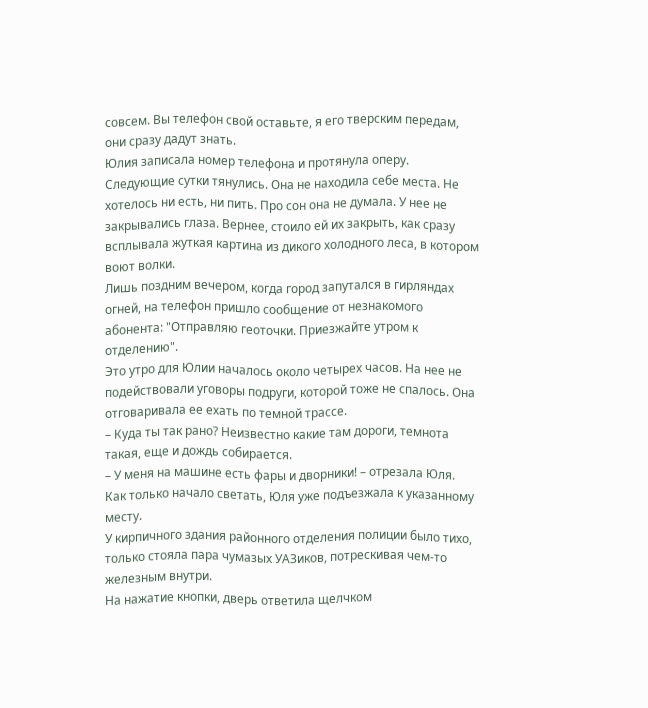совсем. Вы телефон свой оставьте, я его тверским передам, они сразу дадут знать.
Юлия записала номер телефона и протянула оперу.
Следующие сутки тянулись. Она не находила себе места. Не хотелось ни есть, ни пить. Про сон она не думала. У нее не закрывались глаза. Вернее, стоило ей их закрыть, как сразу всплывала жуткая картина из дикого холодного леса, в котором воют волки.
Лишь поздним вечером, когда город запутался в гирляндах огней, на телефон пришло сообщение от незнакомого абонента: "Отправляю геоточки. Приезжайте утром к отделению".
Это утро для Юлии началось около четырех часов. На нее не подействовали уговоры подруги, которой тоже не спалось. Она отговаривала ее ехать по темной трассе.
– Куда ты так рано? Неизвестно какие там дороги, темнота такая, еще и дождь собирается.
– У меня на машине есть фары и дворники! – отрезала Юля.
Как только начало светать, Юля уже подъезжала к указанному месту.
У кирпичного здания районного отделения полиции было тихо, только стояла пара чумазых УАЗиков, потрескивая чем-то железным внутри.
На нажатие кнопки, дверь ответила щелчком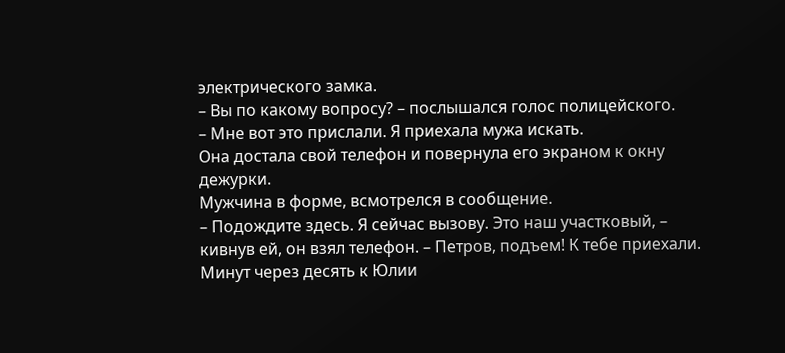электрического замка.
– Вы по какому вопросу? – послышался голос полицейского.
– Мне вот это прислали. Я приехала мужа искать.
Она достала свой телефон и повернула его экраном к окну дежурки.
Мужчина в форме, всмотрелся в сообщение.
– Подождите здесь. Я сейчас вызову. Это наш участковый, – кивнув ей, он взял телефон. – Петров, подъем! К тебе приехали.
Минут через десять к Юлии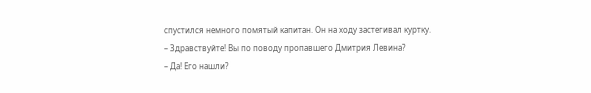спустился немного помятый капитан. Он на ходу застегивал куртку.
– Здравствуйте! Вы по поводу пропавшего Дмитрия Левина?
– Да! Его нашли?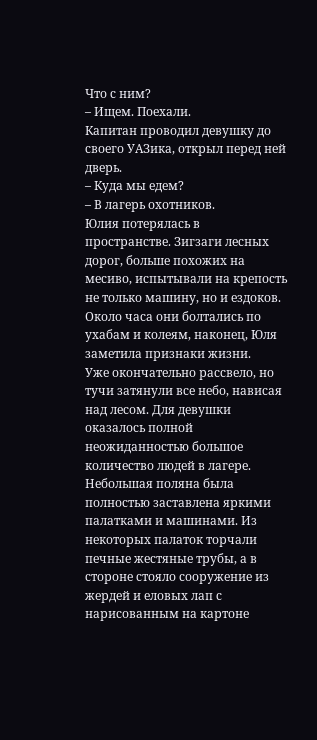Что с ним?
– Ищем. Поехали.
Капитан проводил девушку до своего УАЗика, открыл перед ней дверь.
– Куда мы едем?
– В лагерь охотников.
Юлия потерялась в пространстве. Зигзаги лесных дорог, больше похожих на месиво, испытывали на крепость не только машину, но и ездоков. Около часа они болтались по ухабам и колеям, наконец, Юля заметила признаки жизни.
Уже окончательно рассвело, но тучи затянули все небо, нависая над лесом. Для девушки оказалось полной неожиданностью большое количество людей в лагере. Небольшая поляна была полностью заставлена яркими палатками и машинами. Из некоторых палаток торчали печные жестяные трубы, а в стороне стояло сооружение из жердей и еловых лап с нарисованным на картоне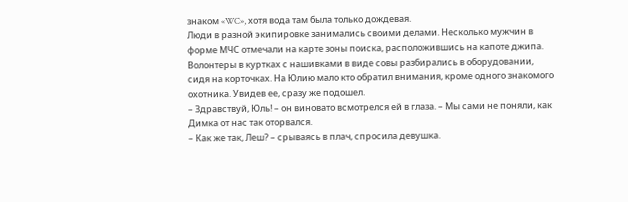знаком «WC», хотя вода там была только дождевая.
Люди в разной экипировке занимались своими делами. Несколько мужчин в форме МЧС отмечали на карте зоны поиска, расположившись на капоте джипа. Волонтеры в куртках с нашивками в виде совы разбирались в оборудовании, сидя на корточках. На Юлию мало кто обратил внимания, кроме одного знакомого охотника. Увидев ее, сразу же подошел.
– Здравствуй, Юль! – он виновато всмотрелся ей в глаза. – Мы сами не поняли, как Димка от нас так оторвался.
– Как же так, Леш? – срываясь в плач, спросила девушка.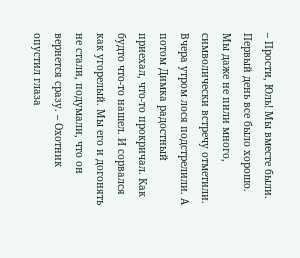– Прости, Юль! Мы вместе были. Первый день все было хорошо. Мы даже не пили много, символически встречу отметили. Вчера утром лося подстрелили. А потом Димка радостный приехал, что-то прокричал. Как будто что-то нашел. И сорвался как угорелый. Мы его и догонять не стали, подумали, что он вернется сразу. – Охотник опустил глаза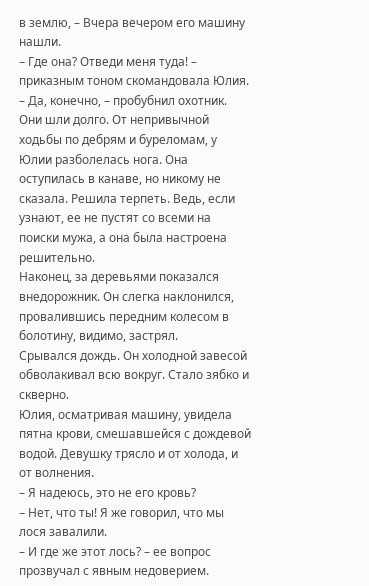в землю, – Вчера вечером его машину нашли.
– Где она? Отведи меня туда! – приказным тоном скомандовала Юлия.
– Да, конечно, – пробубнил охотник.
Они шли долго. От непривычной ходьбы по дебрям и буреломам, у Юлии разболелась нога. Она оступилась в канаве, но никому не сказала. Решила терпеть. Ведь, если узнают, ее не пустят со всеми на поиски мужа, а она была настроена решительно.
Наконец, за деревьями показался внедорожник. Он слегка наклонился, провалившись передним колесом в болотину, видимо, застрял.
Срывался дождь. Он холодной завесой обволакивал всю вокруг. Стало зябко и скверно.
Юлия, осматривая машину, увидела пятна крови, смешавшейся с дождевой водой. Девушку трясло и от холода, и от волнения.
– Я надеюсь, это не его кровь?
– Нет, что ты! Я же говорил, что мы лося завалили.
– И где же этот лось? – ее вопрос прозвучал с явным недоверием.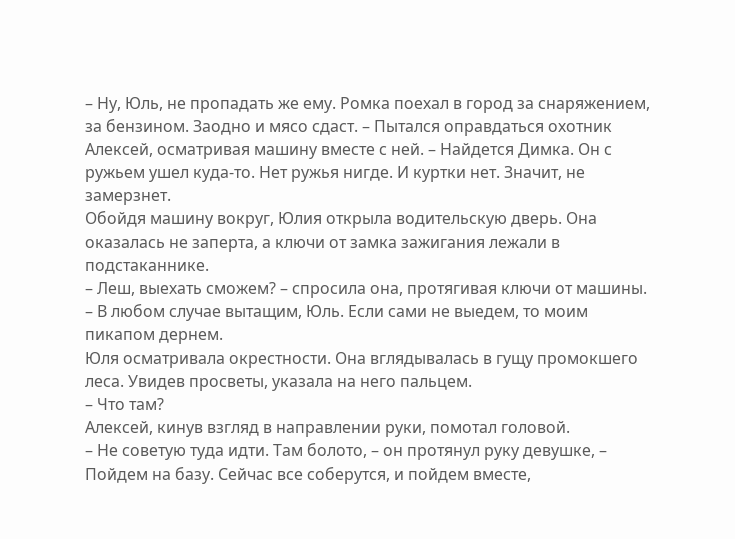– Ну, Юль, не пропадать же ему. Ромка поехал в город за снаряжением, за бензином. Заодно и мясо сдаст. – Пытался оправдаться охотник Алексей, осматривая машину вместе с ней. – Найдется Димка. Он с ружьем ушел куда-то. Нет ружья нигде. И куртки нет. Значит, не замерзнет.
Обойдя машину вокруг, Юлия открыла водительскую дверь. Она оказалась не заперта, а ключи от замка зажигания лежали в подстаканнике.
– Леш, выехать сможем? – спросила она, протягивая ключи от машины.
– В любом случае вытащим, Юль. Если сами не выедем, то моим пикапом дернем.
Юля осматривала окрестности. Она вглядывалась в гущу промокшего леса. Увидев просветы, указала на него пальцем.
– Что там?
Алексей, кинув взгляд в направлении руки, помотал головой.
– Не советую туда идти. Там болото, – он протянул руку девушке, – Пойдем на базу. Сейчас все соберутся, и пойдем вместе,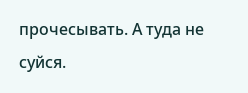прочесывать. А туда не суйся.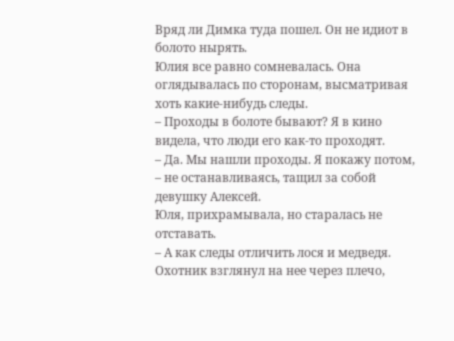Вряд ли Димка туда пошел. Он не идиот в болото нырять.
Юлия все равно сомневалась. Она оглядывалась по сторонам, высматривая хоть какие-нибудь следы.
– Проходы в болоте бывают? Я в кино видела, что люди его как-то проходят.
– Да. Мы нашли проходы. Я покажу потом, – не останавливаясь, тащил за собой девушку Алексей.
Юля, прихрамывала, но старалась не отставать.
– А как следы отличить лося и медведя.
Охотник взглянул на нее через плечо,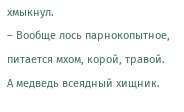хмыкнул.
– Вообще лось парнокопытное, питается мхом, корой, травой. А медведь всеядный хищник.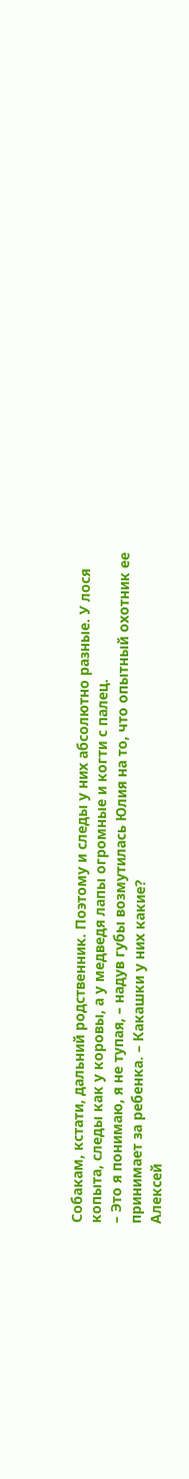Собакам, кстати, дальний родственник. Поэтому и следы у них абсолютно разные. У лося копыта, следы как у коровы, а у медведя лапы огромные и когти с палец.
– Это я понимаю, я не тупая, – надув губы возмутилась Юлия на то, что опытный охотник ее принимает за ребенка. – Какашки у них какие?
Алексей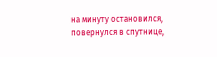на минуту остановился, повернулся в спутнице,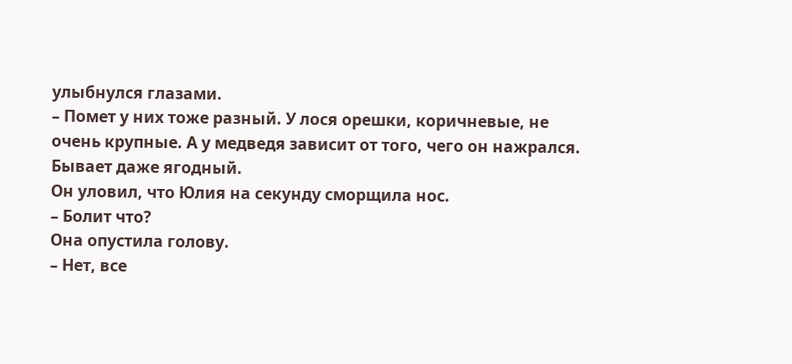улыбнулся глазами.
– Помет у них тоже разный. У лося орешки, коричневые, не очень крупные. А у медведя зависит от того, чего он нажрался. Бывает даже ягодный.
Он уловил, что Юлия на секунду сморщила нос.
– Болит что?
Она опустила голову.
– Нет, все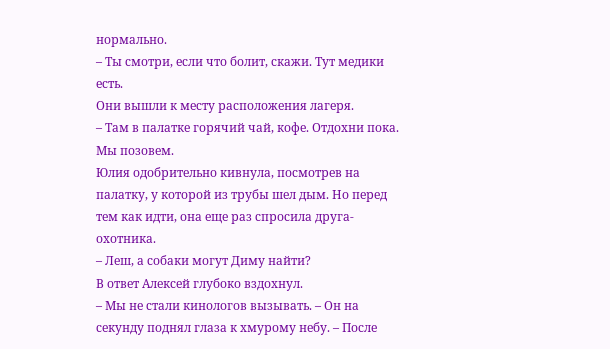нормально.
– Ты смотри, если что болит, скажи. Тут медики есть.
Они вышли к месту расположения лагеря.
– Там в палатке горячий чай, кофе. Отдохни пока. Мы позовем.
Юлия одобрительно кивнула, посмотрев на палатку, у которой из трубы шел дым. Но перед тем как идти, она еще раз спросила друга-охотника.
– Леш, а собаки могут Диму найти?
В ответ Алексей глубоко вздохнул.
– Мы не стали кинологов вызывать. – Он на секунду поднял глаза к хмурому небу. – После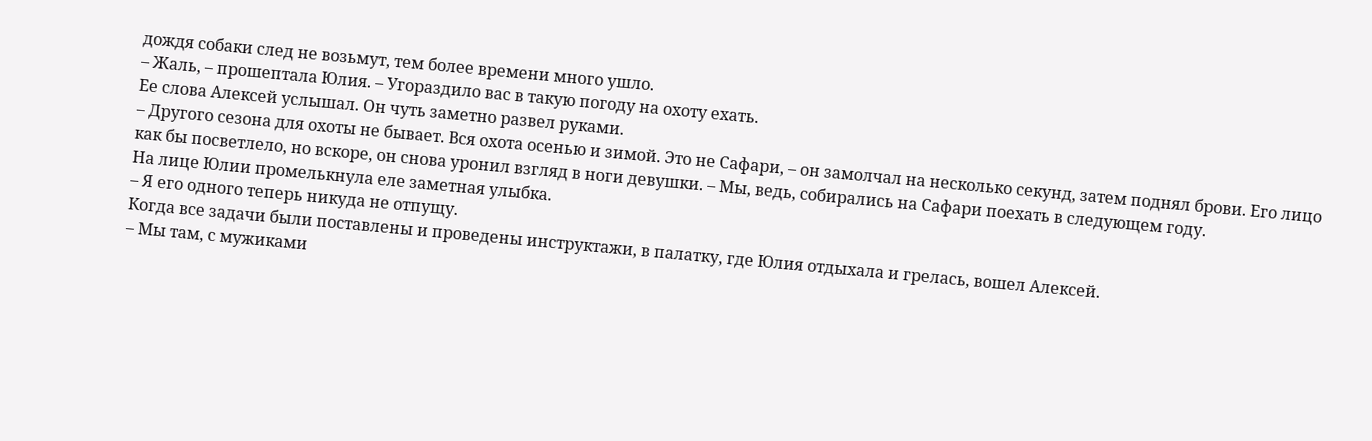дождя собаки след не возьмут, тем более времени много ушло.
– Жаль, – прошептала Юлия. – Угораздило вас в такую погоду на охоту ехать.
Ее слова Алексей услышал. Он чуть заметно развел руками.
– Другого сезона для охоты не бывает. Вся охота осенью и зимой. Это не Сафари, – он замолчал на несколько секунд, затем поднял брови. Его лицо как бы посветлело, но вскоре, он снова уронил взгляд в ноги девушки. – Мы, ведь, собирались на Сафари поехать в следующем году.
На лице Юлии промелькнула еле заметная улыбка.
– Я его одного теперь никуда не отпущу.
Когда все задачи были поставлены и проведены инструктажи, в палатку, где Юлия отдыхала и грелась, вошел Алексей.
– Мы там, с мужиками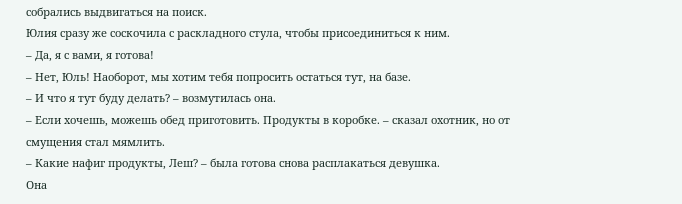собрались выдвигаться на поиск.
Юлия сразу же соскочила с раскладного стула, чтобы присоединиться к ним.
– Да, я с вами, я готова!
– Нет, Юль! Наоборот, мы хотим тебя попросить остаться тут, на базе.
– И что я тут буду делать? – возмутилась она.
– Если хочешь, можешь обед приготовить. Продукты в коробке. – сказал охотник, но от смущения стал мямлить.
– Какие нафиг продукты, Леш? – была готова снова расплакаться девушка.
Она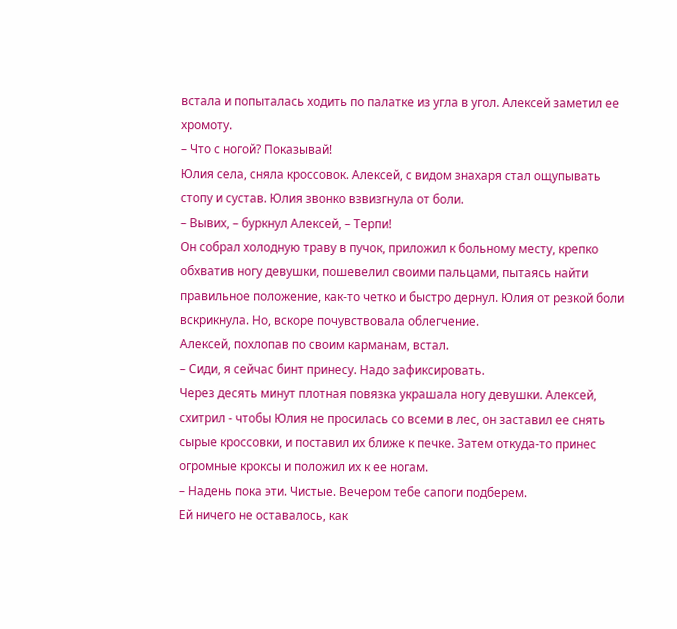встала и попыталась ходить по палатке из угла в угол. Алексей заметил ее хромоту.
– Что с ногой? Показывай!
Юлия села, сняла кроссовок. Алексей, с видом знахаря стал ощупывать стопу и сустав. Юлия звонко взвизгнула от боли.
– Вывих, – буркнул Алексей, – Терпи!
Он собрал холодную траву в пучок, приложил к больному месту, крепко обхватив ногу девушки, пошевелил своими пальцами, пытаясь найти правильное положение, как-то четко и быстро дернул. Юлия от резкой боли вскрикнула. Но, вскоре почувствовала облегчение.
Алексей, похлопав по своим карманам, встал.
– Сиди, я сейчас бинт принесу. Надо зафиксировать.
Через десять минут плотная повязка украшала ногу девушки. Алексей, схитрил - чтобы Юлия не просилась со всеми в лес, он заставил ее снять сырые кроссовки, и поставил их ближе к печке. Затем откуда-то принес огромные кроксы и положил их к ее ногам.
– Надень пока эти. Чистые. Вечером тебе сапоги подберем.
Ей ничего не оставалось, как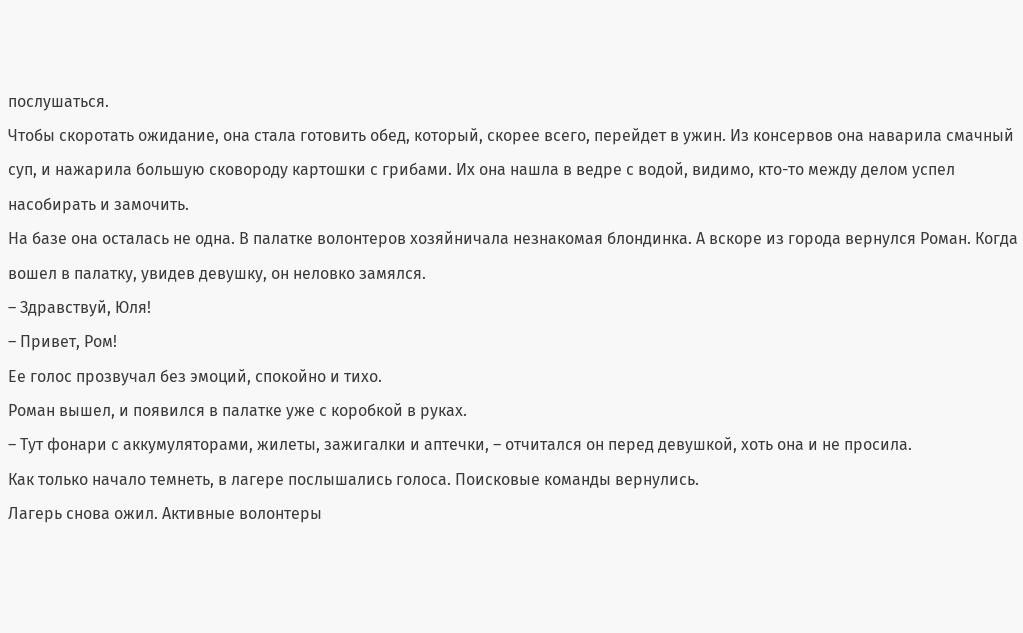послушаться.
Чтобы скоротать ожидание, она стала готовить обед, который, скорее всего, перейдет в ужин. Из консервов она наварила смачный суп, и нажарила большую сковороду картошки с грибами. Их она нашла в ведре с водой, видимо, кто-то между делом успел насобирать и замочить.
На базе она осталась не одна. В палатке волонтеров хозяйничала незнакомая блондинка. А вскоре из города вернулся Роман. Когда вошел в палатку, увидев девушку, он неловко замялся.
– Здравствуй, Юля!
– Привет, Ром!
Ее голос прозвучал без эмоций, спокойно и тихо.
Роман вышел, и появился в палатке уже с коробкой в руках.
– Тут фонари с аккумуляторами, жилеты, зажигалки и аптечки, – отчитался он перед девушкой, хоть она и не просила.
Как только начало темнеть, в лагере послышались голоса. Поисковые команды вернулись.
Лагерь снова ожил. Активные волонтеры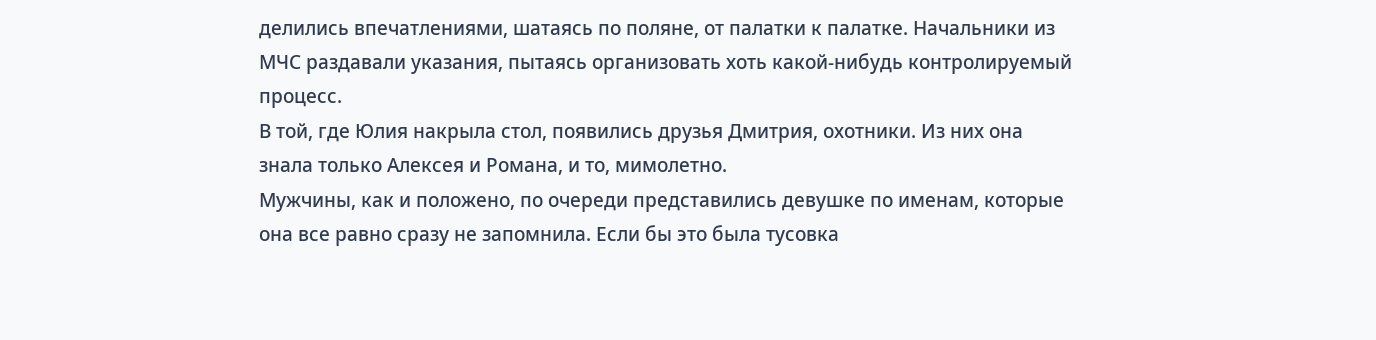делились впечатлениями, шатаясь по поляне, от палатки к палатке. Начальники из МЧС раздавали указания, пытаясь организовать хоть какой-нибудь контролируемый процесс.
В той, где Юлия накрыла стол, появились друзья Дмитрия, охотники. Из них она знала только Алексея и Романа, и то, мимолетно.
Мужчины, как и положено, по очереди представились девушке по именам, которые она все равно сразу не запомнила. Если бы это была тусовка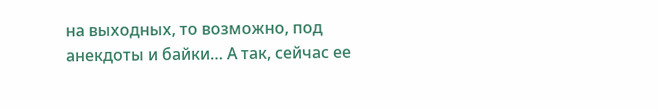на выходных, то возможно, под анекдоты и байки… А так, сейчас ее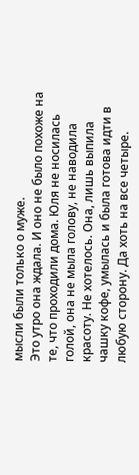мысли были только о муже.
Это утро она ждала. И оно не было похоже на те, что проходили дома. Юля не носилась голой, она не мыла голову, не наводила красоту. Не хотелось. Она, лишь выпила чашку кофе, умылась и была готова идти в любую сторону. Да хоть на все четыре.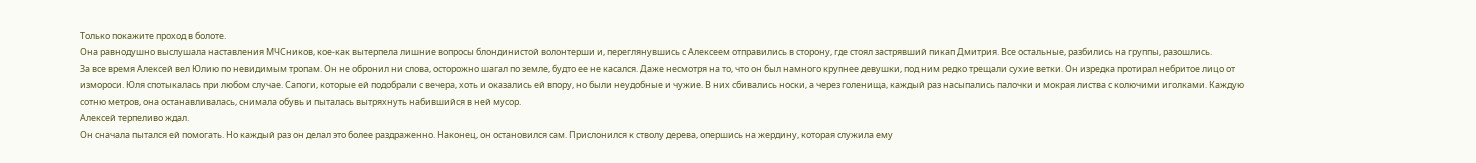Только покажите проход в болоте.
Она равнодушно выслушала наставления МЧСников, кое-как вытерпела лишние вопросы блондинистой волонтерши и, переглянувшись с Алексеем отправились в сторону, где стоял застрявший пикап Дмитрия. Все остальные, разбились на группы, разошлись.
За все время Алексей вел Юлию по невидимым тропам. Он не обронил ни слова, осторожно шагал по земле, будто ее не касался. Даже несмотря на то, что он был намного крупнее девушки, под ним редко трещали сухие ветки. Он изредка протирал небритое лицо от измороси. Юля спотыкалась при любом случае. Сапоги, которые ей подобрали с вечера, хоть и оказались ей впору, но были неудобные и чужие. В них сбивались носки, а через голенища, каждый раз насыпались палочки и мокрая листва с колючими иголками. Каждую сотню метров, она останавливалась, снимала обувь и пыталась вытряхнуть набившийся в ней мусор.
Алексей терпеливо ждал.
Он сначала пытался ей помогать. Но каждый раз он делал это более раздраженно. Наконец, он остановился сам. Прислонился к стволу дерева, опершись на жердину, которая служила ему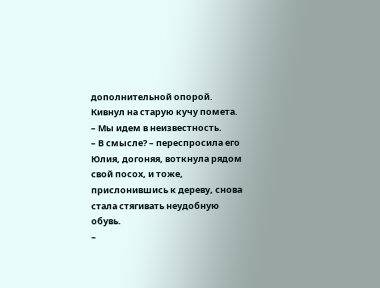дополнительной опорой. Кивнул на старую кучу помета.
– Мы идем в неизвестность.
– В смысле? – переспросила его Юлия, догоняя, воткнула рядом свой посох, и тоже, прислонившись к дереву, снова стала стягивать неудобную обувь.
–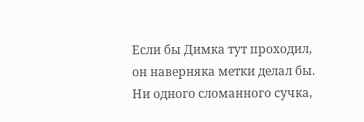Если бы Димка тут проходил, он наверняка метки делал бы. Ни одного сломанного сучка,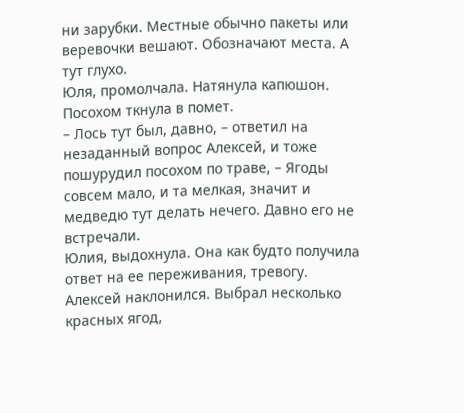ни зарубки. Местные обычно пакеты или веревочки вешают. Обозначают места. А тут глухо.
Юля, промолчала. Натянула капюшон. Посохом ткнула в помет.
– Лось тут был, давно, – ответил на незаданный вопрос Алексей, и тоже пошурудил посохом по траве, – Ягоды совсем мало, и та мелкая, значит и медведю тут делать нечего. Давно его не встречали.
Юлия, выдохнула. Она как будто получила ответ на ее переживания, тревогу.
Алексей наклонился. Выбрал несколько красных ягод,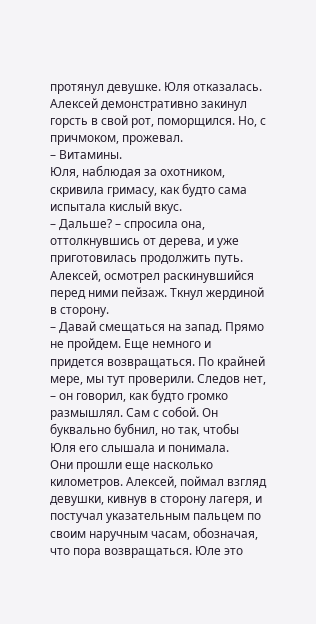протянул девушке. Юля отказалась. Алексей демонстративно закинул горсть в свой рот, поморщился. Но, с причмоком, прожевал.
– Витамины.
Юля, наблюдая за охотником, скривила гримасу, как будто сама испытала кислый вкус.
– Дальше? – спросила она, оттолкнувшись от дерева, и уже приготовилась продолжить путь.
Алексей, осмотрел раскинувшийся перед ними пейзаж. Ткнул жердиной в сторону.
– Давай смещаться на запад. Прямо не пройдем. Еще немного и придется возвращаться. По крайней мере, мы тут проверили. Следов нет, – он говорил, как будто громко размышлял. Сам с собой. Он буквально бубнил, но так, чтобы Юля его слышала и понимала.
Они прошли еще насколько километров. Алексей, поймал взгляд девушки, кивнув в сторону лагеря, и постучал указательным пальцем по своим наручным часам, обозначая, что пора возвращаться. Юле это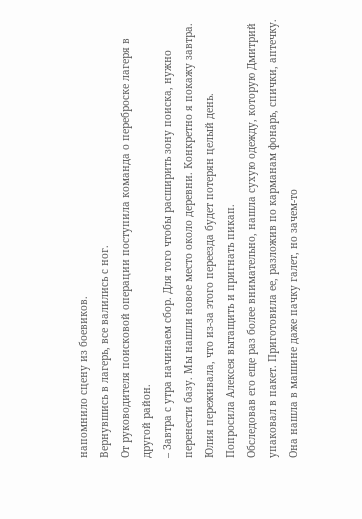напомнило сцену из боевиков.
Вернувшись в лагерь, все валились с ног.
От руководителя поисковой операции поступила команда о переброске лагеря в другой район.
– Завтра с утра начинаем сбор. Для того чтобы расширить зону поиска, нужно перенести базу. Мы нашли новое место около деревни. Конкретно я покажу завтра.
Юлия переживала, что из-за этого переезда будет потерян целый день.
Попросила Алексея вытащить и пригнать пикап.
Обследовав его еще раз более внимательно, нашла сухую одежду, которую Дмитрий упаковал в пакет. Приготовила ее, разложив по карманам фонарь, спички, аптечку. Она нашла в машине даже пачку галет, но зачем-то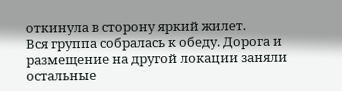откинула в сторону яркий жилет.
Вся группа собралась к обеду. Дорога и размещение на другой локации заняли остальные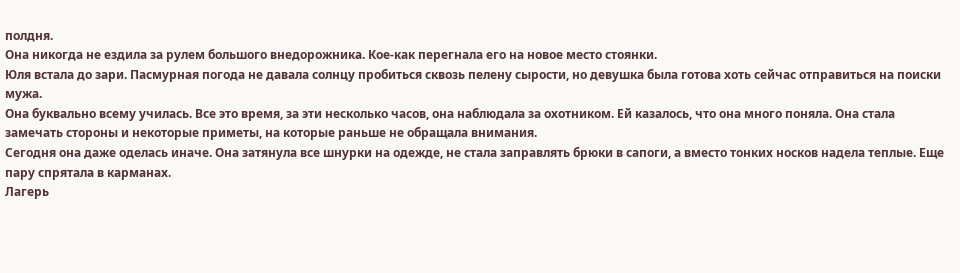полдня.
Она никогда не ездила за рулем большого внедорожника. Кое-как перегнала его на новое место стоянки.
Юля встала до зари. Пасмурная погода не давала солнцу пробиться сквозь пелену сырости, но девушка была готова хоть сейчас отправиться на поиски мужа.
Она буквально всему училась. Все это время, за эти несколько часов, она наблюдала за охотником. Ей казалось, что она много поняла. Она стала замечать стороны и некоторые приметы, на которые раньше не обращала внимания.
Сегодня она даже оделась иначе. Она затянула все шнурки на одежде, не стала заправлять брюки в сапоги, а вместо тонких носков надела теплые. Еще пару спрятала в карманах.
Лагерь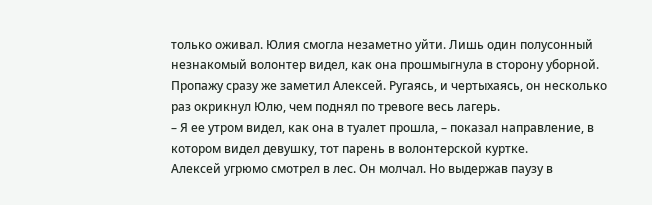только оживал. Юлия смогла незаметно уйти. Лишь один полусонный незнакомый волонтер видел, как она прошмыгнула в сторону уборной.
Пропажу сразу же заметил Алексей. Ругаясь, и чертыхаясь, он несколько раз окрикнул Юлю, чем поднял по тревоге весь лагерь.
– Я ее утром видел, как она в туалет прошла, – показал направление, в котором видел девушку, тот парень в волонтерской куртке.
Алексей угрюмо смотрел в лес. Он молчал. Но выдержав паузу в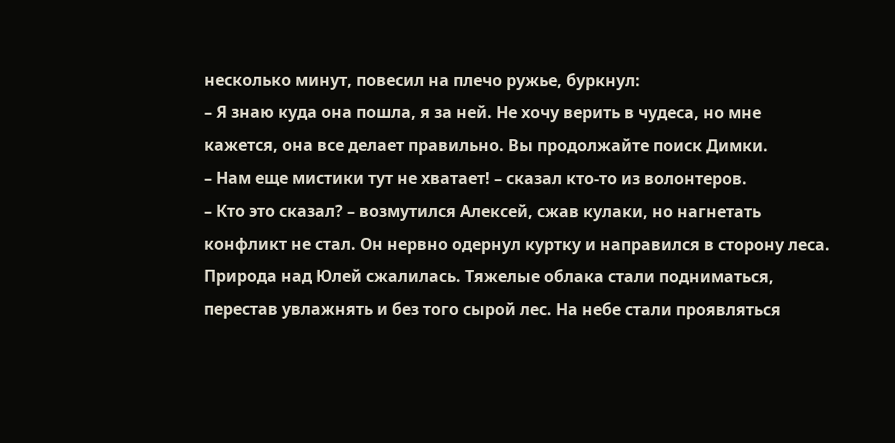несколько минут, повесил на плечо ружье, буркнул:
– Я знаю куда она пошла, я за ней. Не хочу верить в чудеса, но мне кажется, она все делает правильно. Вы продолжайте поиск Димки.
– Нам еще мистики тут не хватает! – сказал кто-то из волонтеров.
– Кто это сказал? – возмутился Алексей, сжав кулаки, но нагнетать конфликт не стал. Он нервно одернул куртку и направился в сторону леса.
Природа над Юлей сжалилась. Тяжелые облака стали подниматься, перестав увлажнять и без того сырой лес. На небе стали проявляться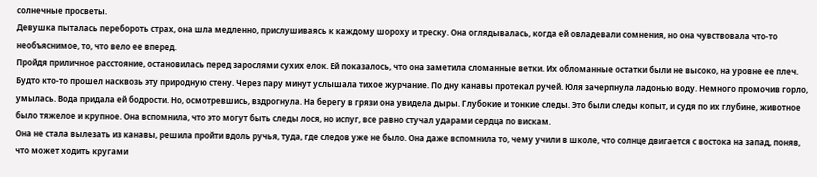солнечные просветы.
Девушка пыталась перебороть страх, она шла медленно, прислушиваясь к каждому шороху и треску. Она оглядывалась, когда ей овладевали сомнения, но она чувствовала что-то необъяснимое, то, что вело ее вперед.
Пройдя приличное расстояние, остановилась перед зарослями сухих елок. Ей показалось, что она заметила сломанные ветки. Их обломанные остатки были не высоко, на уровне ее плеч. Будто кто-то прошел насквозь эту природную стену. Через пару минут услышала тихое журчание. По дну канавы протекал ручей. Юля зачерпнула ладонью воду. Немного промочив горло, умылась. Вода придала ей бодрости. Но, осмотревшись, вздрогнула. На берегу в грязи она увидела дыры. Глубокие и тонкие следы. Это были следы копыт, и судя по их глубине, животное было тяжелое и крупное. Она вспомнила, что это могут быть следы лося, но испуг, все равно стучал ударами сердца по вискам.
Она не стала вылезать из канавы, решила пройти вдоль ручья, туда, где следов уже не было. Она даже вспомнила то, чему учили в школе, что солнце двигается с востока на запад, поняв, что может ходить кругами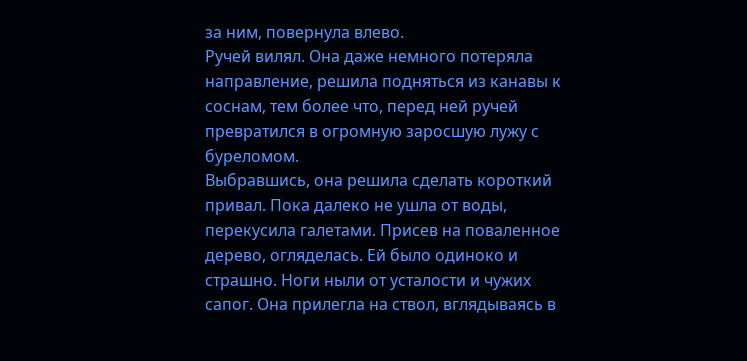за ним, повернула влево.
Ручей вилял. Она даже немного потеряла направление, решила подняться из канавы к соснам, тем более что, перед ней ручей превратился в огромную заросшую лужу с буреломом.
Выбравшись, она решила сделать короткий привал. Пока далеко не ушла от воды, перекусила галетами. Присев на поваленное дерево, огляделась. Ей было одиноко и страшно. Ноги ныли от усталости и чужих сапог. Она прилегла на ствол, вглядываясь в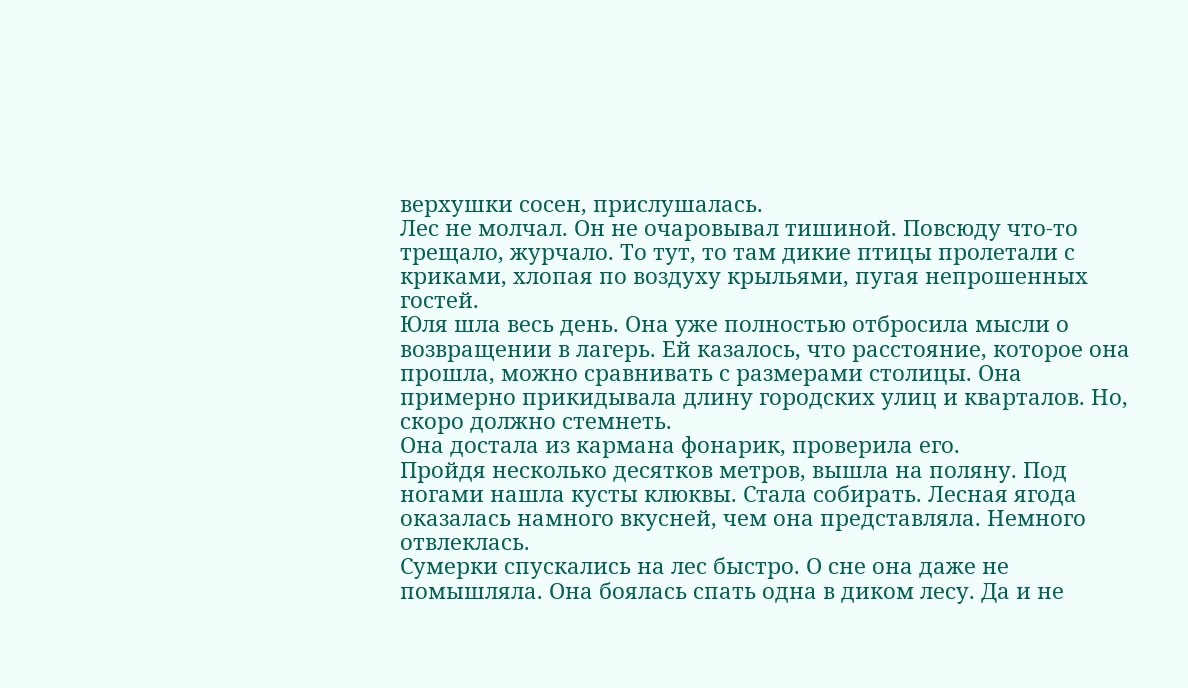верхушки сосен, прислушалась.
Лес не молчал. Он не очаровывал тишиной. Повсюду что-то трещало, журчало. То тут, то там дикие птицы пролетали с криками, хлопая по воздуху крыльями, пугая непрошенных гостей.
Юля шла весь день. Она уже полностью отбросила мысли о возвращении в лагерь. Ей казалось, что расстояние, которое она прошла, можно сравнивать с размерами столицы. Она примерно прикидывала длину городских улиц и кварталов. Но, скоро должно стемнеть.
Она достала из кармана фонарик, проверила его.
Пройдя несколько десятков метров, вышла на поляну. Под ногами нашла кусты клюквы. Стала собирать. Лесная ягода оказалась намного вкусней, чем она представляла. Немного отвлеклась.
Сумерки спускались на лес быстро. О сне она даже не помышляла. Она боялась спать одна в диком лесу. Да и не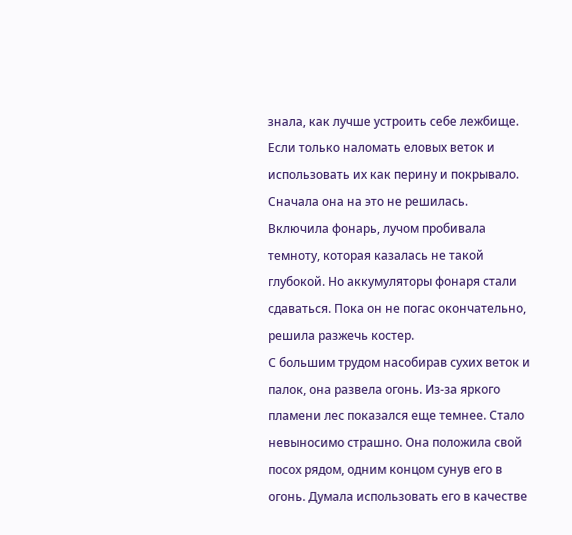знала, как лучше устроить себе лежбище. Если только наломать еловых веток и использовать их как перину и покрывало. Сначала она на это не решилась. Включила фонарь, лучом пробивала темноту, которая казалась не такой глубокой. Но аккумуляторы фонаря стали сдаваться. Пока он не погас окончательно, решила разжечь костер.
С большим трудом насобирав сухих веток и палок, она развела огонь. Из-за яркого пламени лес показался еще темнее. Стало невыносимо страшно. Она положила свой посох рядом, одним концом сунув его в огонь. Думала использовать его в качестве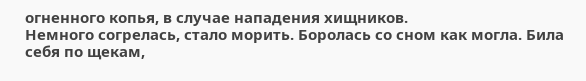огненного копья, в случае нападения хищников.
Немного согрелась, стало морить. Боролась со сном как могла. Била себя по щекам,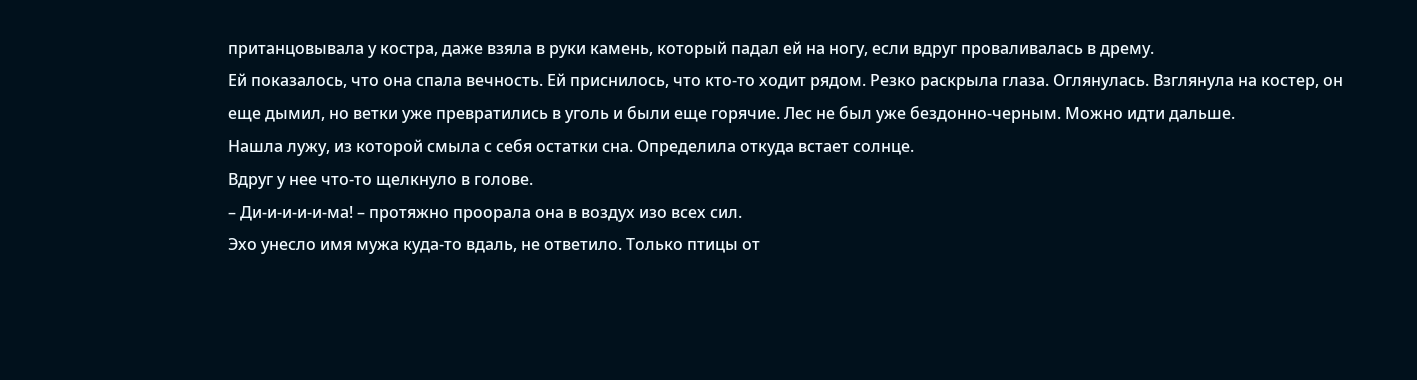пританцовывала у костра, даже взяла в руки камень, который падал ей на ногу, если вдруг проваливалась в дрему.
Ей показалось, что она спала вечность. Ей приснилось, что кто-то ходит рядом. Резко раскрыла глаза. Оглянулась. Взглянула на костер, он еще дымил, но ветки уже превратились в уголь и были еще горячие. Лес не был уже бездонно-черным. Можно идти дальше.
Нашла лужу, из которой смыла с себя остатки сна. Определила откуда встает солнце.
Вдруг у нее что-то щелкнуло в голове.
– Ди-и-и-и-и-ма! – протяжно проорала она в воздух изо всех сил.
Эхо унесло имя мужа куда-то вдаль, не ответило. Только птицы от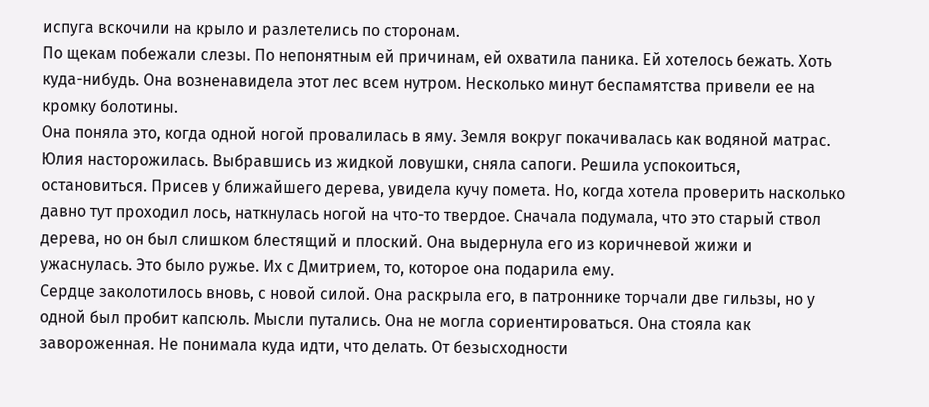испуга вскочили на крыло и разлетелись по сторонам.
По щекам побежали слезы. По непонятным ей причинам, ей охватила паника. Ей хотелось бежать. Хоть куда-нибудь. Она возненавидела этот лес всем нутром. Несколько минут беспамятства привели ее на кромку болотины.
Она поняла это, когда одной ногой провалилась в яму. Земля вокруг покачивалась как водяной матрас. Юлия насторожилась. Выбравшись из жидкой ловушки, сняла сапоги. Решила успокоиться, остановиться. Присев у ближайшего дерева, увидела кучу помета. Но, когда хотела проверить насколько давно тут проходил лось, наткнулась ногой на что-то твердое. Сначала подумала, что это старый ствол дерева, но он был слишком блестящий и плоский. Она выдернула его из коричневой жижи и ужаснулась. Это было ружье. Их с Дмитрием, то, которое она подарила ему.
Сердце заколотилось вновь, с новой силой. Она раскрыла его, в патроннике торчали две гильзы, но у одной был пробит капсюль. Мысли путались. Она не могла сориентироваться. Она стояла как завороженная. Не понимала куда идти, что делать. От безысходности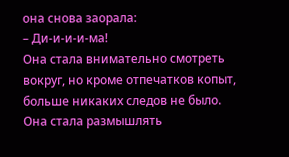она снова заорала:
– Ди-и-и-и-ма!
Она стала внимательно смотреть вокруг, но кроме отпечатков копыт, больше никаких следов не было. Она стала размышлять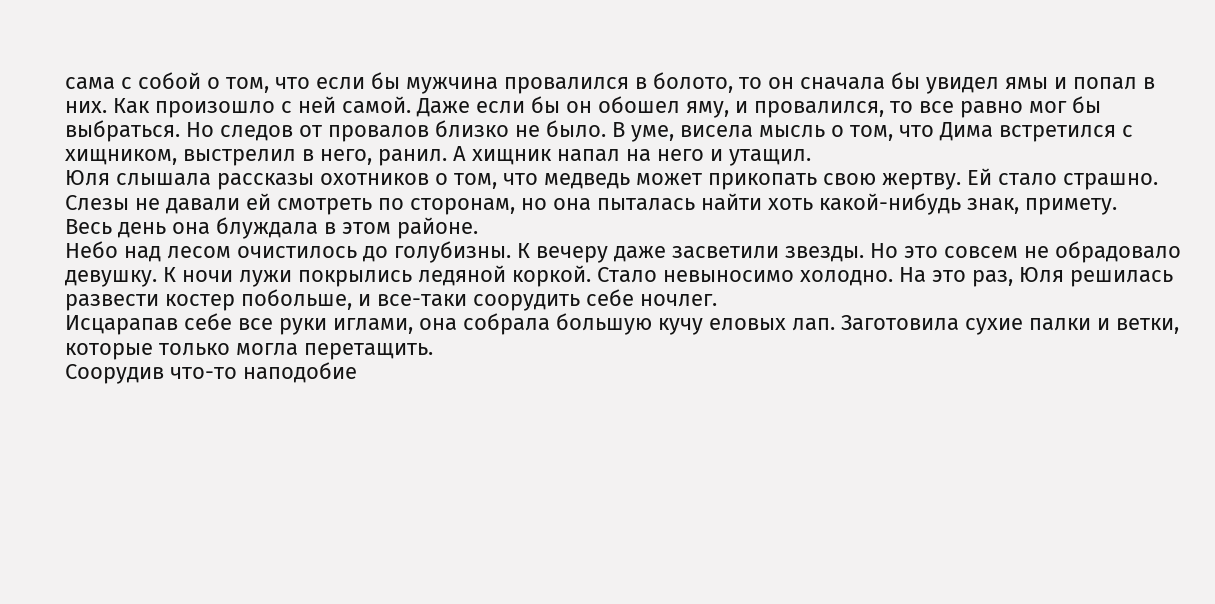сама с собой о том, что если бы мужчина провалился в болото, то он сначала бы увидел ямы и попал в них. Как произошло с ней самой. Даже если бы он обошел яму, и провалился, то все равно мог бы выбраться. Но следов от провалов близко не было. В уме, висела мысль о том, что Дима встретился с хищником, выстрелил в него, ранил. А хищник напал на него и утащил.
Юля слышала рассказы охотников о том, что медведь может прикопать свою жертву. Ей стало страшно. Слезы не давали ей смотреть по сторонам, но она пыталась найти хоть какой-нибудь знак, примету.
Весь день она блуждала в этом районе.
Небо над лесом очистилось до голубизны. К вечеру даже засветили звезды. Но это совсем не обрадовало девушку. К ночи лужи покрылись ледяной коркой. Стало невыносимо холодно. На это раз, Юля решилась развести костер побольше, и все-таки соорудить себе ночлег.
Исцарапав себе все руки иглами, она собрала большую кучу еловых лап. Заготовила сухие палки и ветки, которые только могла перетащить.
Соорудив что-то наподобие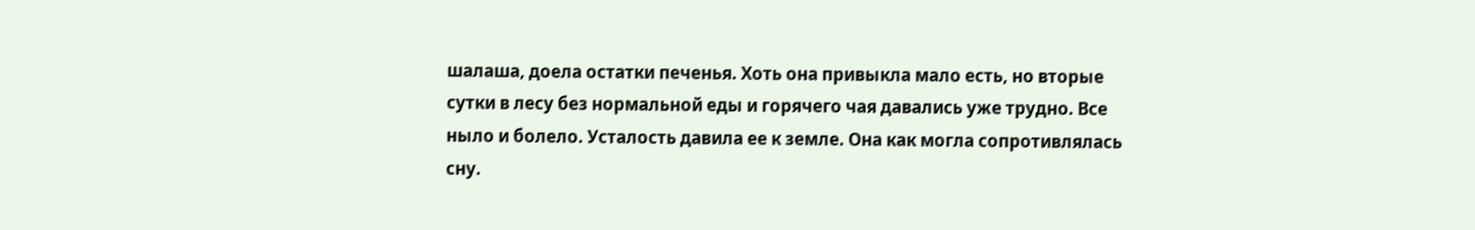шалаша, доела остатки печенья. Хоть она привыкла мало есть, но вторые сутки в лесу без нормальной еды и горячего чая давались уже трудно. Все ныло и болело. Усталость давила ее к земле. Она как могла сопротивлялась сну.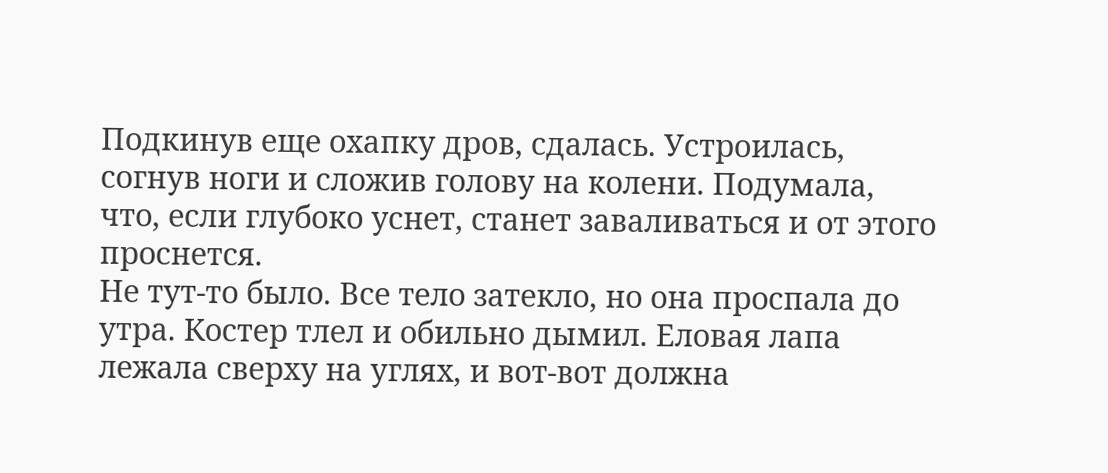Подкинув еще охапку дров, сдалась. Устроилась, согнув ноги и сложив голову на колени. Подумала, что, если глубоко уснет, станет заваливаться и от этого проснется.
Не тут-то было. Все тело затекло, но она проспала до утра. Костер тлел и обильно дымил. Еловая лапа лежала сверху на углях, и вот-вот должна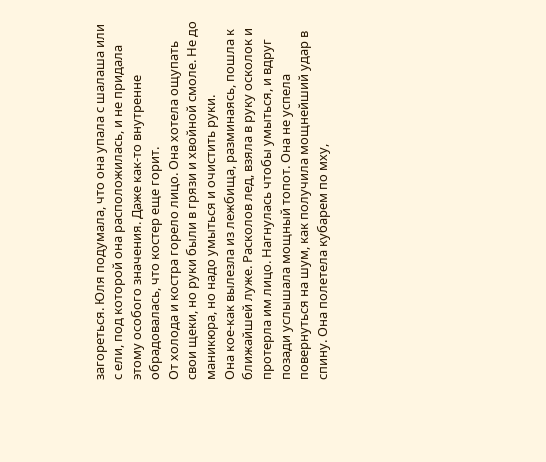загореться. Юля подумала, что она упала с шалаша или с ели, под которой она расположилась, и не придала этому особого значения. Даже как-то внутренне обрадовалась, что костер еще горит.
От холода и костра горело лицо. Она хотела ощупать свои щеки, но руки были в грязи и хвойной смоле. Не до маникюра, но надо умыться и очистить руки.
Она кое-как вылезла из лежбища, разминаясь, пошла к ближайшей луже. Расколов лед, взяла в руку осколок и протерла им лицо. Нагнулась чтобы умыться, и вдруг позади услышала мощный топот. Она не успела повернуться на шум, как получила мощнейший удар в спину. Она полетела кубарем по мху,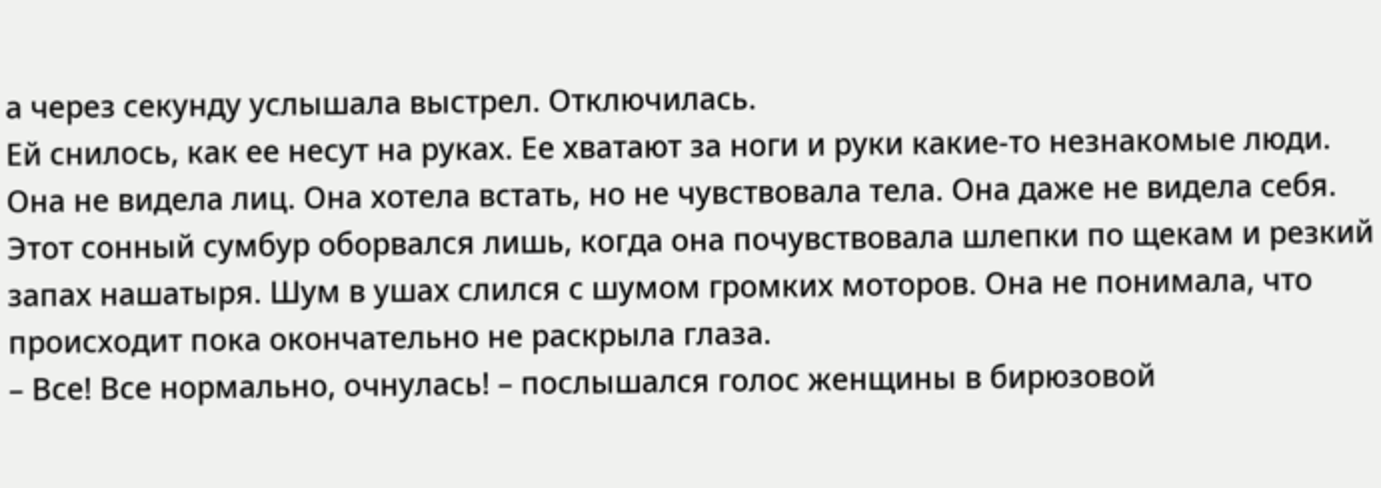а через секунду услышала выстрел. Отключилась.
Ей снилось, как ее несут на руках. Ее хватают за ноги и руки какие-то незнакомые люди. Она не видела лиц. Она хотела встать, но не чувствовала тела. Она даже не видела себя. Этот сонный сумбур оборвался лишь, когда она почувствовала шлепки по щекам и резкий запах нашатыря. Шум в ушах слился с шумом громких моторов. Она не понимала, что происходит пока окончательно не раскрыла глаза.
– Все! Все нормально, очнулась! – послышался голос женщины в бирюзовой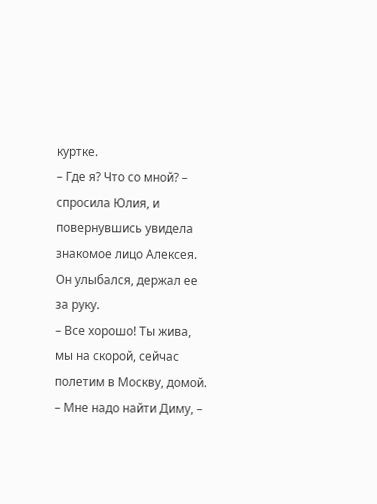куртке.
– Где я? Что со мной? – спросила Юлия, и повернувшись увидела знакомое лицо Алексея.
Он улыбался, держал ее за руку.
– Все хорошо! Ты жива, мы на скорой, сейчас полетим в Москву, домой.
– Мне надо найти Диму, –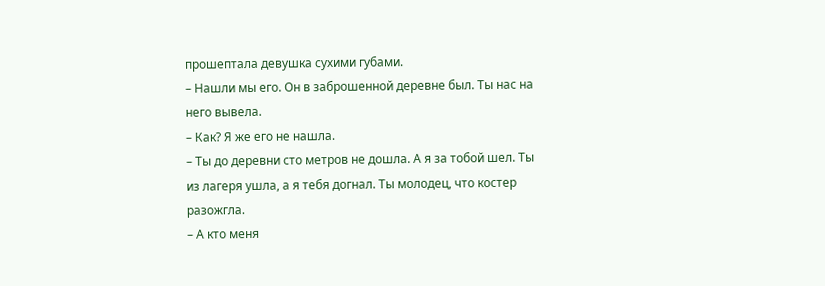прошептала девушка сухими губами.
– Нашли мы его. Он в заброшенной деревне был. Ты нас на него вывела.
– Как? Я же его не нашла.
– Ты до деревни сто метров не дошла. А я за тобой шел. Ты из лагеря ушла, а я тебя догнал. Ты молодец, что костер разожгла.
– А кто меня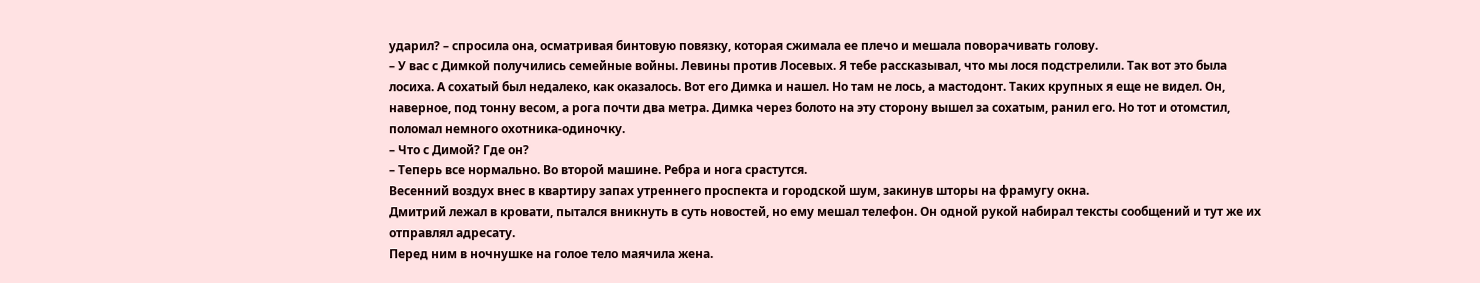ударил? – спросила она, осматривая бинтовую повязку, которая сжимала ее плечо и мешала поворачивать голову.
– У вас с Димкой получились семейные войны. Левины против Лосевых. Я тебе рассказывал, что мы лося подстрелили. Так вот это была лосиха. А сохатый был недалеко, как оказалось. Вот его Димка и нашел. Но там не лось, а мастодонт. Таких крупных я еще не видел. Он, наверное, под тонну весом, а рога почти два метра. Димка через болото на эту сторону вышел за сохатым, ранил его. Но тот и отомстил, поломал немного охотника-одиночку.
– Что с Димой? Где он?
– Теперь все нормально. Во второй машине. Ребра и нога срастутся.
Весенний воздух внес в квартиру запах утреннего проспекта и городской шум, закинув шторы на фрамугу окна.
Дмитрий лежал в кровати, пытался вникнуть в суть новостей, но ему мешал телефон. Он одной рукой набирал тексты сообщений и тут же их отправлял адресату.
Перед ним в ночнушке на голое тело маячила жена.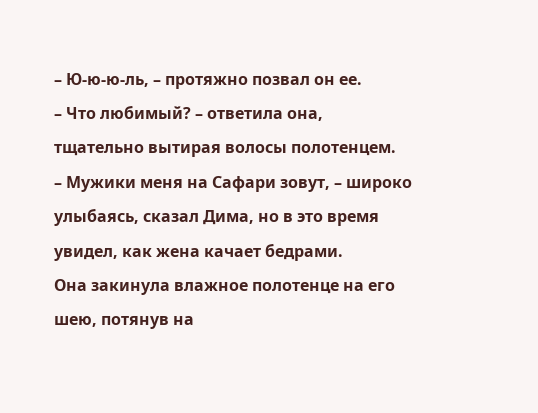– Ю-ю-ю-ль, – протяжно позвал он ее.
– Что любимый? – ответила она, тщательно вытирая волосы полотенцем.
– Мужики меня на Сафари зовут, – широко улыбаясь, сказал Дима, но в это время увидел, как жена качает бедрами.
Она закинула влажное полотенце на его шею, потянув на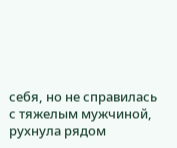себя, но не справилась с тяжелым мужчиной, рухнула рядом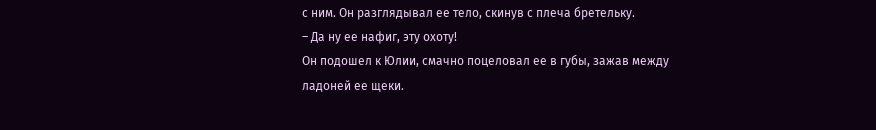с ним. Он разглядывал ее тело, скинув с плеча бретельку.
– Да ну ее нафиг, эту охоту!
Он подошел к Юлии, смачно поцеловал ее в губы, зажав между ладоней ее щеки.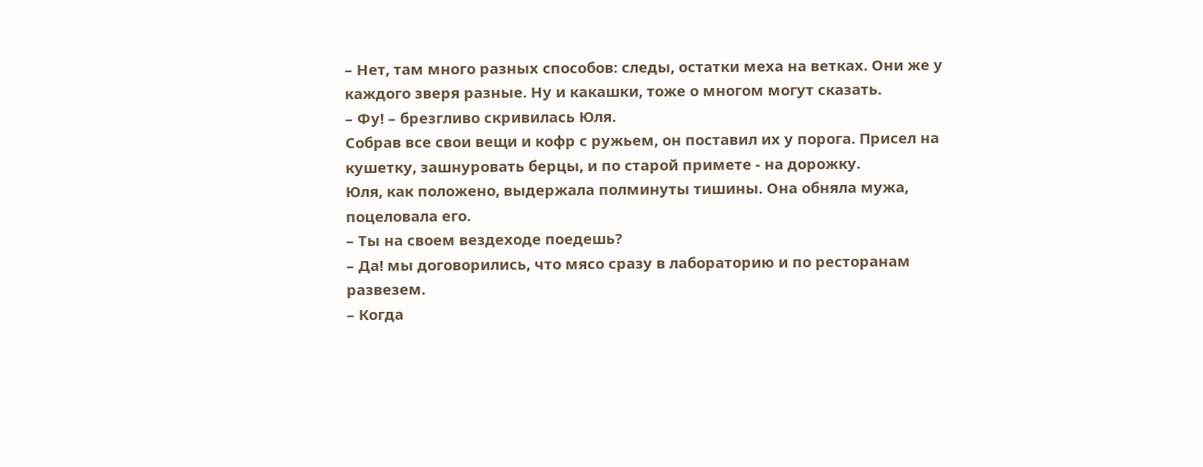– Нет, там много разных способов: следы, остатки меха на ветках. Они же у каждого зверя разные. Ну и какашки, тоже о многом могут сказать.
– Фу! – брезгливо скривилась Юля.
Собрав все свои вещи и кофр с ружьем, он поставил их у порога. Присел на кушетку, зашнуровать берцы, и по старой примете - на дорожку.
Юля, как положено, выдержала полминуты тишины. Она обняла мужа, поцеловала его.
– Ты на своем вездеходе поедешь?
– Да! мы договорились, что мясо сразу в лабораторию и по ресторанам развезем.
– Когда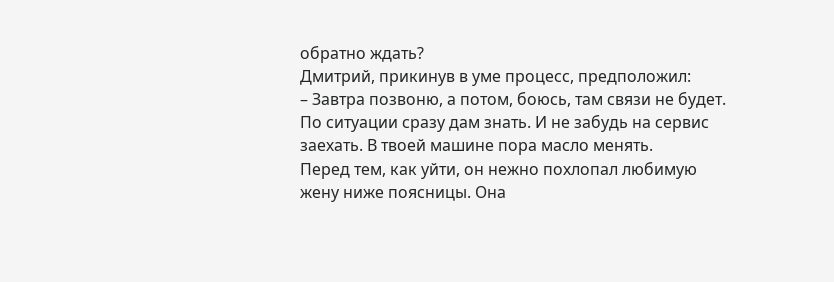обратно ждать?
Дмитрий, прикинув в уме процесс, предположил:
– Завтра позвоню, а потом, боюсь, там связи не будет. По ситуации сразу дам знать. И не забудь на сервис заехать. В твоей машине пора масло менять.
Перед тем, как уйти, он нежно похлопал любимую жену ниже поясницы. Она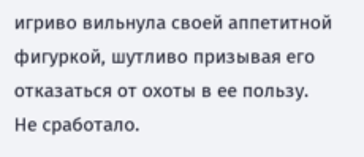игриво вильнула своей аппетитной фигуркой, шутливо призывая его отказаться от охоты в ее пользу.
Не сработало.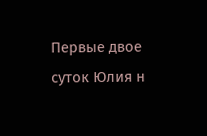Первые двое суток Юлия н